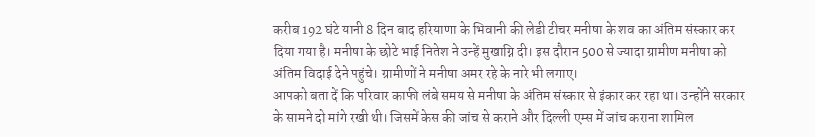करीब 192 घंटे यानी 8 दिन बाद हरियाणा के भिवानी की लेडी टीचर मनीषा के शव का अंतिम संस्कार कर दिया गया है। मनीषा के छोटे भाई नितेश ने उन्हें मुखाग्नि दी। इस दौरान 500 से ज्यादा ग्रामीण मनीषा को अंतिम विदाई देने पहुंचे। ग्रामीणों ने मनीषा अमर रहे के नारे भी लगाए।
आपको बता दें कि परिवार काफी लंबे समय से मनीषा के अंतिम संस्कार से इंकार कर रहा था। उन्होंने सरकार के सामने दो मांगे रखी थी। जिसमें केस की जांच से कराने और दिल्ली एम्स में जांच कराना शामिल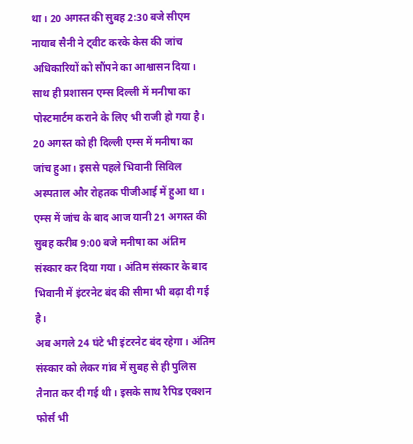था। 20 अगस्त की सुबह 2:30 बजे सीएम नायाब सैनी ने ट्वीट करके केस की जांच अधिकारियों को सौंपने का आश्वासन दिया।
साथ ही प्रशासन एम्स दिल्ली में मनीषा का पोस्टमार्टम कराने के लिए भी राजी हो गया है। 20 अगस्त को ही दिल्ली एम्स में मनीषा का जांच हुआ। इससे पहले भिवानी सिविल अस्पताल और रोहतक पीजीआई में हुआ था। एम्स में जांच के बाद आज यानी 21 अगस्त की सुबह करीब 9:00 बजे मनीषा का अंतिम संस्कार कर दिया गया। अंतिम संस्कार के बाद भिवानी में इंटरनेट बंद की सीमा भी बढ़ा दी गई है।
अब अगले 24 घंटे भी इंटरनेट बंद रहेगा। अंतिम संस्कार को लेकर गांव में सुबह से ही पुलिस तैनात कर दी गई थी। इसके साथ रैपिड एक्शन फोर्स भी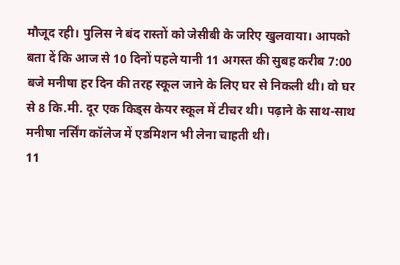मौजूद रही। पुलिस ने बंद रास्तों को जेसीबी के जरिए खुलवाया। आपको बता दें कि आज से 10 दिनों पहले यानी 11 अगस्त की सुबह करीब 7:00 बजे मनीषा हर दिन की तरह स्कूल जाने के लिए घर से निकली थी। वो घर से 8 कि.मी. दूर एक किड्स केयर स्कूल में टीचर थी। पढ़ाने के साथ-साथ मनीषा नर्सिंग कॉलेज में एडमिशन भी लेना चाहती थी।
11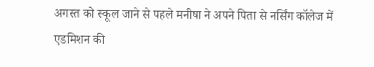अगस्त को स्कूल जाने से पहले मनीषा ने अपने पिता से नर्सिंग कॉलेज में एडमिशन की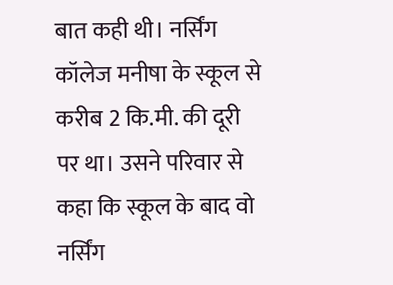बात कही थी। नर्सिंग कॉलेज मनीषा के स्कूल से करीब 2 कि.मी. की दूरी पर था। उसने परिवार से कहा कि स्कूल के बाद वो नर्सिंग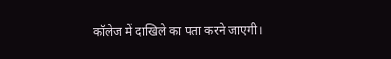कॉलेज में दाखिले का पता करने जाएगी।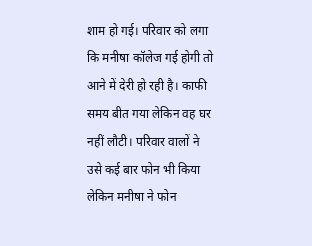शाम हो गई। परिवार को लगा कि मनीषा कॉलेज गई होगी तो आने में देरी हो रही है। काफी समय बीत गया लेकिन वह घर नहीं लौटी। परिवार वालों ने उसे कई बार फोन भी किया लेकिन मनीषा ने फोन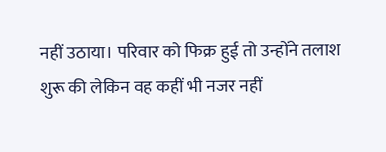नहीं उठाया। परिवार को फिक्र हुई तो उन्होंने तलाश शुरू की लेकिन वह कहीं भी नजर नहीं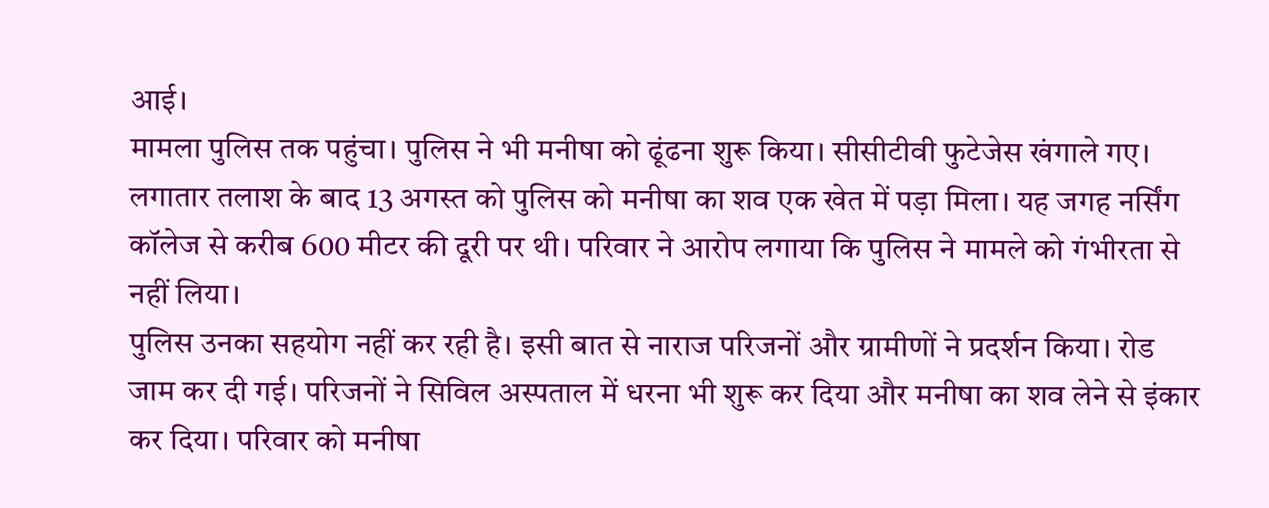आई।
मामला पुलिस तक पहुंचा। पुलिस ने भी मनीषा को ढूंढना शुरू किया। सीसीटीवी फुटेजेस खंगाले गए। लगातार तलाश के बाद 13 अगस्त को पुलिस को मनीषा का शव एक खेत में पड़ा मिला। यह जगह नर्सिंग कॉलेज से करीब 600 मीटर की दूरी पर थी। परिवार ने आरोप लगाया कि पुलिस ने मामले को गंभीरता से नहीं लिया।
पुलिस उनका सहयोग नहीं कर रही है। इसी बात से नाराज परिजनों और ग्रामीणों ने प्रदर्शन किया। रोड जाम कर दी गई। परिजनों ने सिविल अस्पताल में धरना भी शुरू कर दिया और मनीषा का शव लेने से इंकार कर दिया। परिवार को मनीषा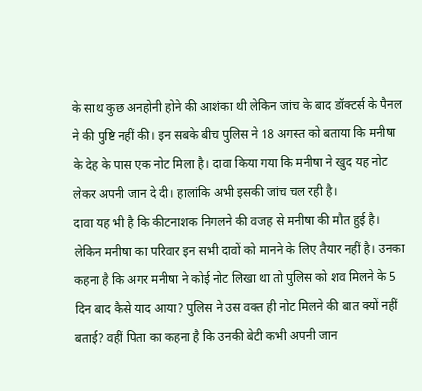के साथ कुछ अनहोनी होने की आशंका थी लेकिन जांच के बाद डॉक्टर्स के पैनल ने की पुष्टि नहीं की। इन सबके बीच पुलिस ने 18 अगस्त को बताया कि मनीषा के देह के पास एक नोट मिला है। दावा किया गया कि मनीषा ने खुद यह नोट लेकर अपनी जान दे दी। हालांकि अभी इसकी जांच चल रही है।
दावा यह भी है कि कीटनाशक निगलने की वजह से मनीषा की मौत हुई है। लेकिन मनीषा का परिवार इन सभी दावों को मानने के लिए तैयार नहीं है। उनका कहना है कि अगर मनीषा ने कोई नोट लिखा था तो पुलिस को शव मिलने के 5 दिन बाद कैसे याद आया? पुलिस ने उस वक्त ही नोट मिलने की बात क्यों नहीं बताई? वहीं पिता का कहना है कि उनकी बेटी कभी अपनी जान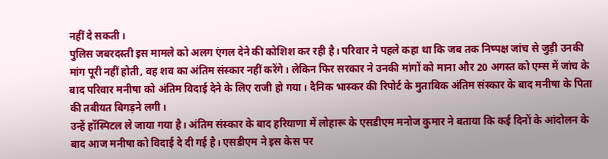नहीं दे सकती।
पुलिस जबरदस्ती इस मामले को अलग एंगल देने की कोशिश कर रही है। परिवार ने पहले कहा था कि जब तक निष्पक्ष जांच से जुड़ी उनकी मांग पूरी नहीं होती, वह शव का अंतिम संस्कार नहीं करेंगे। लेकिन फिर सरकार ने उनकी मांगों को माना और 20 अगस्त को एम्स में जांच के बाद परिवार मनीषा को अंतिम विदाई देने के लिए राजी हो गया। दैनिक भास्कर की रिपोर्ट के मुताबिक अंतिम संस्कार के बाद मनीषा के पिता की तबीयत बिगड़ने लगी।
उन्हें हॉस्पिटल ले जाया गया है। अंतिम संस्कार के बाद हरियाणा में लोहारू के एसडीएम मनोज कुमार ने बताया कि कई दिनों के आंदोलन के बाद आज मनीषा को विदाई दे दी गई है। एसडीएम ने इस केस पर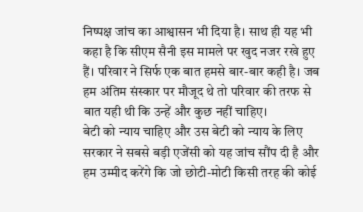निष्पक्ष जांच का आश्वासन भी दिया है। साथ ही यह भी कहा है कि सीएम सैनी इस मामले पर खुद नजर रखे हुए हैं। परिवार ने सिर्फ एक बात हमसे बार-बार कही है। जब हम अंतिम संस्कार पर मौजूद थे तो परिवार की तरफ से बात यही थी कि उन्हें और कुछ नहीं चाहिए।
बेटी को न्याय चाहिए और उस बेटी को न्याय के लिए सरकार ने सबसे बड़ी एजेंसी को यह जांच सौंप दी है और हम उम्मीद करेंगे कि जो छोटी-मोटी किसी तरह की कोई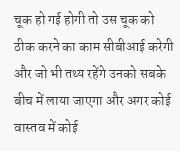चूक हो गई होगी तो उस चूक को ठीक करने का काम सीबीआई करेगी और जो भी तथ्य रहेंगे उनको सबके बीच में लाया जाएगा और अगर कोई वास्तव में कोई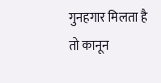गुनहगार मिलता है तो कानून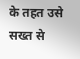के तहत उसे सख्त से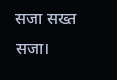सजा सख्त सजा।